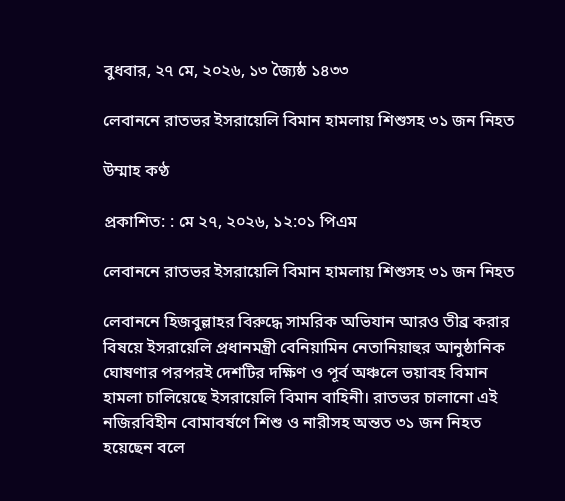বুধবার, ২৭ মে, ২০২৬, ১৩ জ্যৈষ্ঠ ১৪৩৩

লেবাননে রাতভর ইসরায়েলি বিমান হামলায় শিশুসহ ৩১ জন নিহত

উম্মাহ কণ্ঠ

প্রকাশিত: : মে ২৭, ২০২৬, ১২:০১ পিএম

লেবাননে রাতভর ইসরায়েলি বিমান হামলায় শিশুসহ ৩১ জন নিহত

লেবাননে হিজবুল্লাহর বিরুদ্ধে সামরিক অভিযান আরও তীব্র করার বিষয়ে ইসরায়েলি প্রধানমন্ত্রী বেনিয়ামিন নেতানিয়াহুর আনুষ্ঠানিক ঘোষণার পরপরই দেশটির দক্ষিণ ও পূর্ব অঞ্চলে ভয়াবহ বিমান হামলা চালিয়েছে ইসরায়েলি বিমান বাহিনী। রাতভর চালানো এই নজিরবিহীন বোমাবর্ষণে শিশু ও নারীসহ অন্তত ৩১ জন নিহত হয়েছেন বলে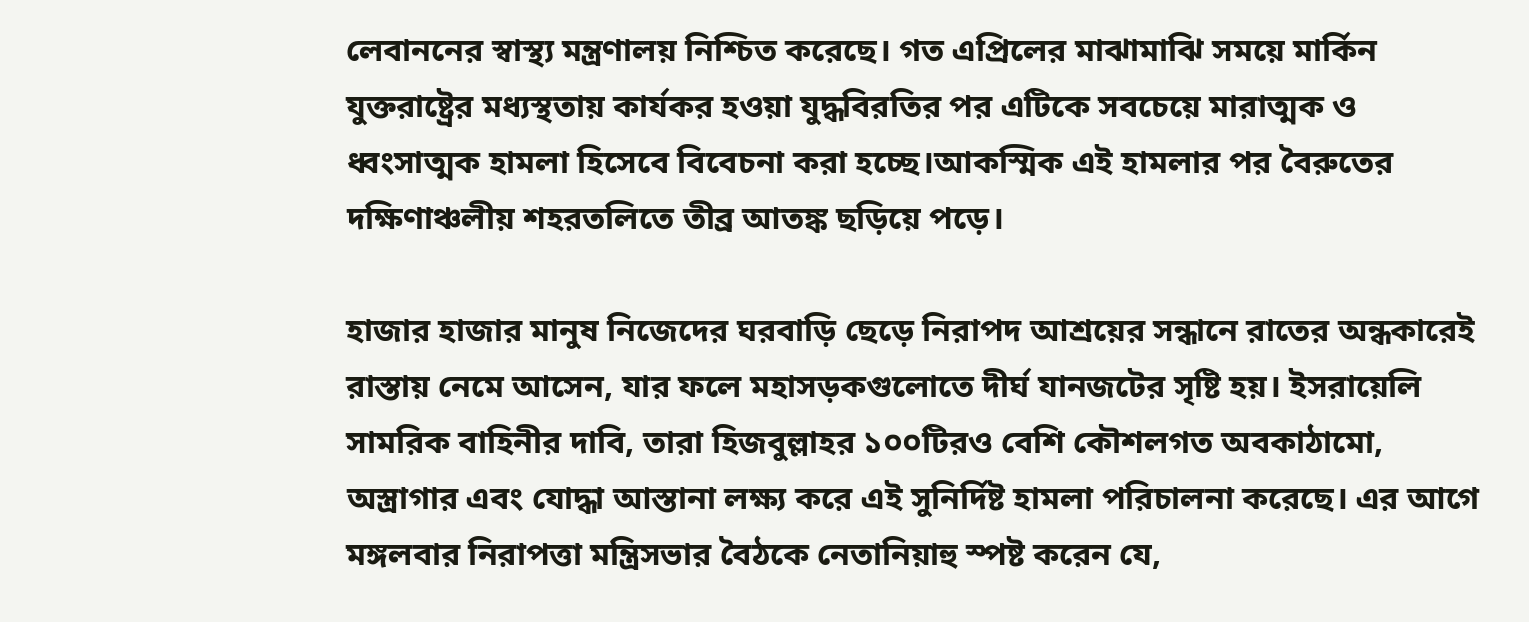লেবাননের স্বাস্থ্য মন্ত্রণালয় নিশ্চিত করেছে। গত এপ্রিলের মাঝামাঝি সময়ে মার্কিন যুক্তরাষ্ট্রের মধ্যস্থতায় কার্যকর হওয়া যুদ্ধবিরতির পর এটিকে সবচেয়ে মারাত্মক ও ধ্বংসাত্মক হামলা হিসেবে বিবেচনা করা হচ্ছে।আকস্মিক এই হামলার পর বৈরুতের দক্ষিণাঞ্চলীয় শহরতলিতে তীব্র আতঙ্ক ছড়িয়ে পড়ে।

হাজার হাজার মানুষ নিজেদের ঘরবাড়ি ছেড়ে নিরাপদ আশ্রয়ের সন্ধানে রাতের অন্ধকারেই রাস্তায় নেমে আসেন, যার ফলে মহাসড়কগুলোতে দীর্ঘ যানজটের সৃষ্টি হয়। ইসরায়েলি সামরিক বাহিনীর দাবি, তারা হিজবুল্লাহর ১০০টিরও বেশি কৌশলগত অবকাঠামো, অস্ত্রাগার এবং যোদ্ধা আস্তানা লক্ষ্য করে এই সুনির্দিষ্ট হামলা পরিচালনা করেছে। এর আগে মঙ্গলবার নিরাপত্তা মন্ত্রিসভার বৈঠকে নেতানিয়াহু স্পষ্ট করেন যে,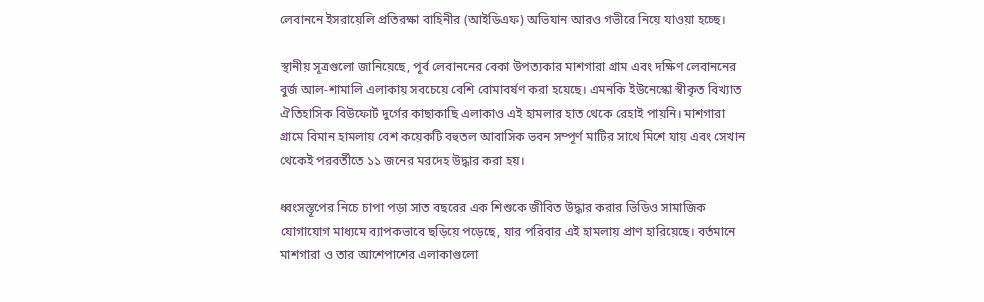লেবাননে ইসরায়েলি প্রতিরক্ষা বাহিনীর (আইডিএফ) অভিযান আরও গভীরে নিয়ে যাওয়া হচ্ছে।

স্থানীয় সূত্রগুলো জানিয়েছে, পূর্ব লেবাননের বেকা উপত্যকার মাশগারা গ্রাম এবং দক্ষিণ লেবাননের বুর্জ আল-শামালি এলাকায় সবচেয়ে বেশি বোমাবর্ষণ করা হয়েছে। এমনকি ইউনেস্কো স্বীকৃত বিখ্যাত ঐতিহাসিক বিউফোর্ট দুর্গের কাছাকাছি এলাকাও এই হামলার হাত থেকে রেহাই পায়নি। মাশগারা গ্রামে বিমান হামলায় বেশ কয়েকটি বহুতল আবাসিক ভবন সম্পূর্ণ মাটির সাথে মিশে যায় এবং সেখান থেকেই পরবর্তীতে ১১ জনের মরদেহ উদ্ধার করা হয়।

ধ্বংসস্তূপের নিচে চাপা পড়া সাত বছরের এক শিশুকে জীবিত উদ্ধার করার ভিডিও সামাজিক যোগাযোগ মাধ্যমে ব্যাপকভাবে ছড়িয়ে পড়েছে, যার পরিবার এই হামলায় প্রাণ হারিয়েছে। বর্তমানে মাশগারা ও তার আশেপাশের এলাকাগুলো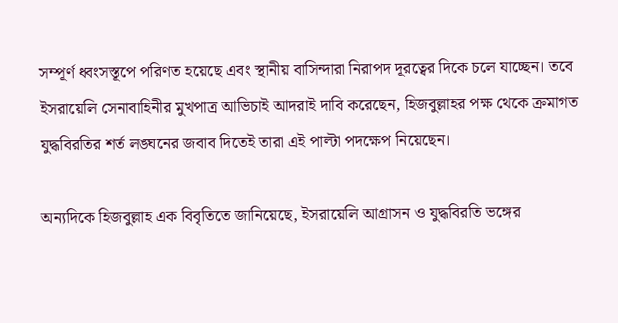সম্পূর্ণ ধ্বংসস্তূপে পরিণত হয়েছে এবং স্থানীয় বাসিন্দারা নিরাপদ দূরত্বের দিকে চলে যাচ্ছেন। তবে ইসরায়েলি সেনাবাহিনীর মুখপাত্র আভিচাই আদরাই দাবি করেছেন, হিজবুল্লাহর পক্ষ থেকে ক্রমাগত যুদ্ধবিরতির শর্ত লঙ্ঘনের জবাব দিতেই তারা এই পাল্টা পদক্ষেপ নিয়েছেন।

অন্যদিকে হিজবুল্লাহ এক বিবৃতিতে জানিয়েছে, ইসরায়েলি আগ্রাসন ও যুদ্ধবিরতি ভঙ্গের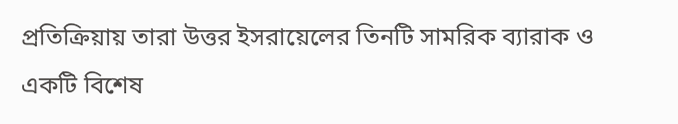প্রতিক্রিয়ায় তারা উত্তর ইসরায়েলের তিনটি সামরিক ব্যারাক ও একটি বিশেষ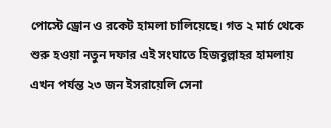পোস্টে ড্রোন ও রকেট হামলা চালিয়েছে। গত ২ মার্চ থেকে শুরু হওয়া নতুন দফার এই সংঘাতে হিজবুল্লাহর হামলায় এখন পর্যন্ত ২৩ জন ইসরায়েলি সেনা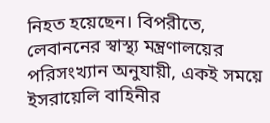নিহত হয়েছেন। বিপরীতে, লেবাননের স্বাস্থ্য মন্ত্রণালয়ের পরিসংখ্যান অনুযায়ী, একই সময়ে ইসরায়েলি বাহিনীর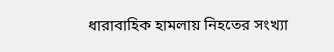ধারাবাহিক হামলায় নিহতের সংখ্যা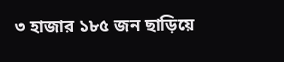৩ হাজার ১৮৫ জন ছাড়িয়ে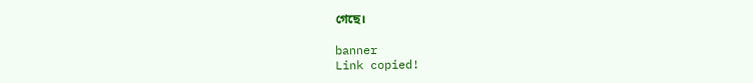গেছে।

banner
Link copied!